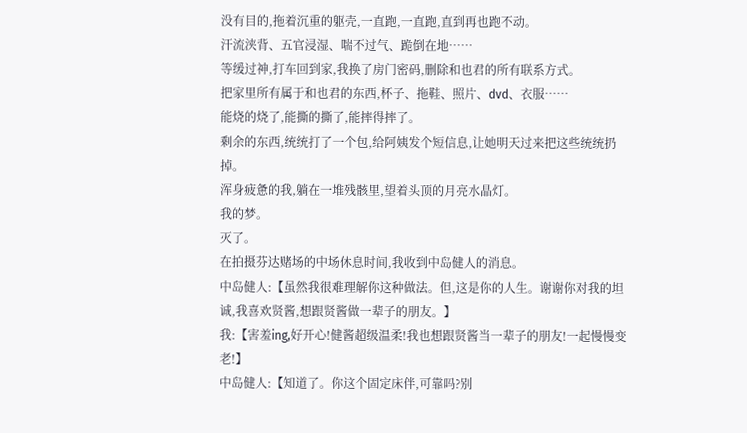没有目的,拖着沉重的躯壳,一直跑,一直跑,直到再也跑不动。
汗流浃背、五官浸湿、喘不过气、跪倒在地……
等缓过神,打车回到家,我换了房门密码,删除和也君的所有联系方式。
把家里所有属于和也君的东西,杯子、拖鞋、照片、dvd、衣服……
能烧的烧了,能撕的撕了,能摔得摔了。
剩余的东西,统统打了一个包,给阿姨发个短信息,让她明天过来把这些统统扔掉。
浑身疲惫的我,躺在一堆残骸里,望着头顶的月亮水晶灯。
我的梦。
灭了。
在拍摄芬达赌场的中场休息时间,我收到中岛健人的消息。
中岛健人:【虽然我很难理解你这种做法。但,这是你的人生。谢谢你对我的坦诚,我喜欢贤酱,想跟贤酱做一辈子的朋友。】
我:【害羞ing,好开心!健酱超级温柔!我也想跟贤酱当一辈子的朋友!一起慢慢变老!】
中岛健人:【知道了。你这个固定床伴,可靠吗?别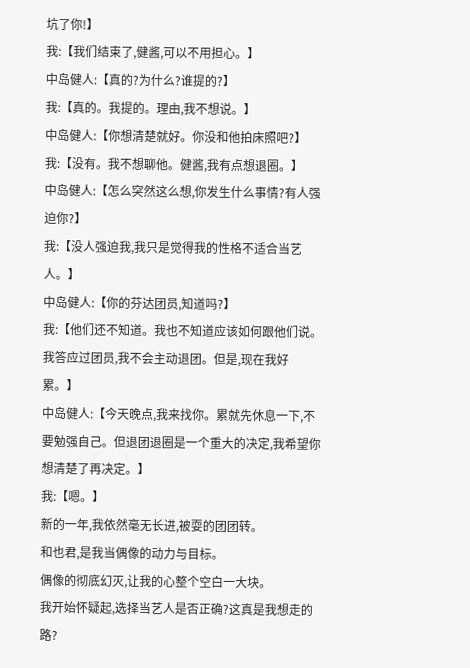坑了你!】
我:【我们结束了,健酱,可以不用担心。】
中岛健人:【真的?为什么?谁提的?】
我:【真的。我提的。理由,我不想说。】
中岛健人:【你想清楚就好。你没和他拍床照吧?】
我:【没有。我不想聊他。健酱,我有点想退圈。】
中岛健人:【怎么突然这么想,你发生什么事情?有人强迫你?】
我:【没人强迫我,我只是觉得我的性格不适合当艺人。】
中岛健人:【你的芬达团员,知道吗?】
我:【他们还不知道。我也不知道应该如何跟他们说。我答应过团员,我不会主动退团。但是,现在我好累。】
中岛健人:【今天晚点,我来找你。累就先休息一下,不要勉强自己。但退团退圈是一个重大的决定,我希望你想清楚了再决定。】
我:【嗯。】
新的一年,我依然毫无长进,被耍的团团转。
和也君,是我当偶像的动力与目标。
偶像的彻底幻灭,让我的心整个空白一大块。
我开始怀疑起,选择当艺人是否正确?这真是我想走的路?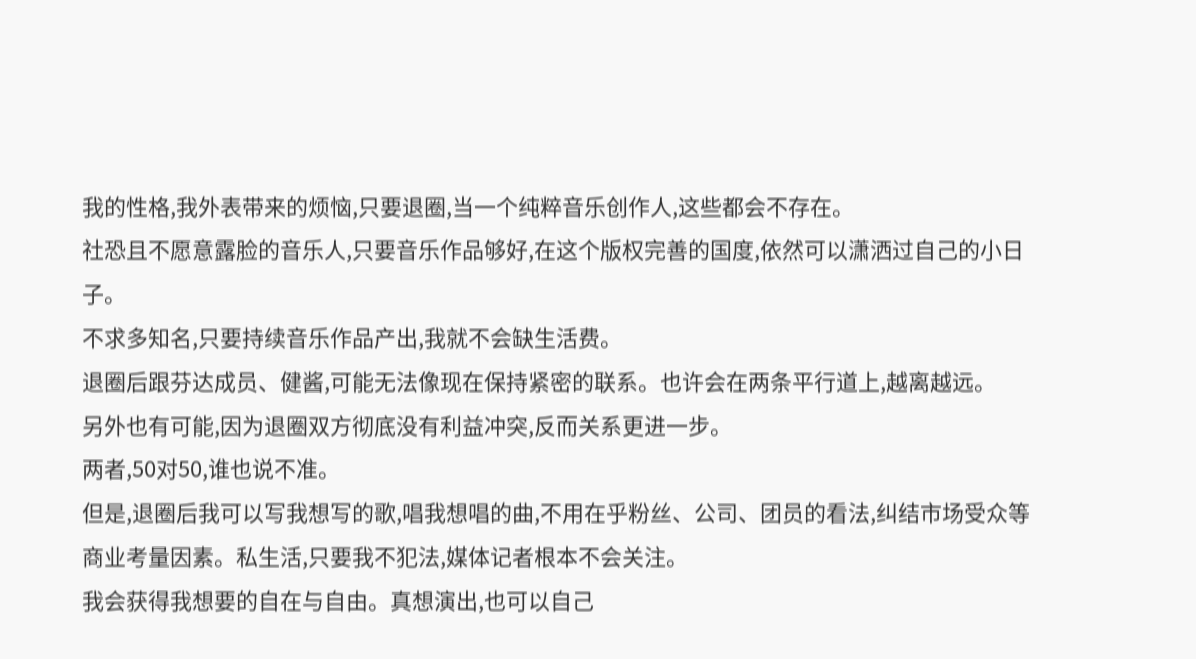我的性格,我外表带来的烦恼,只要退圈,当一个纯粹音乐创作人,这些都会不存在。
社恐且不愿意露脸的音乐人,只要音乐作品够好,在这个版权完善的国度,依然可以潇洒过自己的小日子。
不求多知名,只要持续音乐作品产出,我就不会缺生活费。
退圈后跟芬达成员、健酱,可能无法像现在保持紧密的联系。也许会在两条平行道上,越离越远。
另外也有可能,因为退圈双方彻底没有利益冲突,反而关系更进一步。
两者,50对50,谁也说不准。
但是,退圈后我可以写我想写的歌,唱我想唱的曲,不用在乎粉丝、公司、团员的看法,纠结市场受众等商业考量因素。私生活,只要我不犯法,媒体记者根本不会关注。
我会获得我想要的自在与自由。真想演出,也可以自己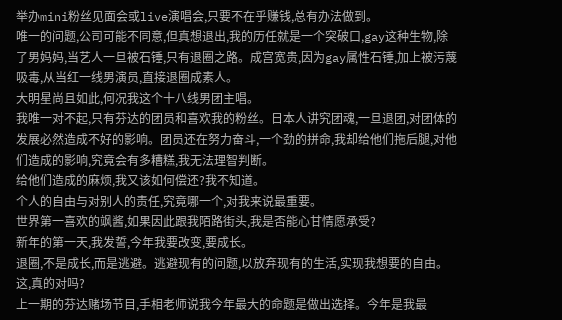举办mini粉丝见面会或live演唱会,只要不在乎赚钱,总有办法做到。
唯一的问题,公司可能不同意,但真想退出,我的历任就是一个突破口,gay这种生物,除了男妈妈,当艺人一旦被石锤,只有退圈之路。成宫宽贵,因为gay属性石锤,加上被污蔑吸毒,从当红一线男演员,直接退圈成素人。
大明星尚且如此,何况我这个十八线男团主唱。
我唯一对不起,只有芬达的团员和喜欢我的粉丝。日本人讲究团魂,一旦退团,对团体的发展必然造成不好的影响。团员还在努力奋斗,一个劲的拼命,我却给他们拖后腿,对他们造成的影响,究竟会有多糟糕,我无法理智判断。
给他们造成的麻烦,我又该如何偿还?我不知道。
个人的自由与对别人的责任,究竟哪一个,对我来说最重要。
世界第一喜欢的飒酱,如果因此跟我陌路街头,我是否能心甘情愿承受?
新年的第一天,我发誓,今年我要改变,要成长。
退圈,不是成长,而是逃避。逃避现有的问题,以放弃现有的生活,实现我想要的自由。
这,真的对吗?
上一期的芬达赌场节目,手相老师说我今年最大的命题是做出选择。今年是我最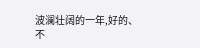波澜壮阔的一年,好的、不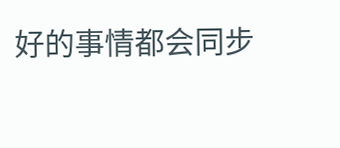好的事情都会同步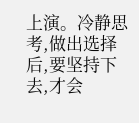上演。冷静思考,做出选择后,要坚持下去,才会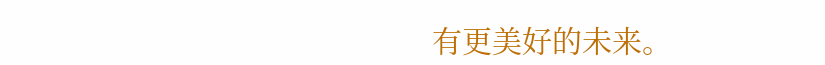有更美好的未来。